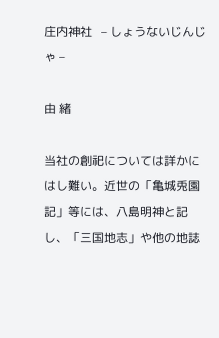庄内神社   – しょうないじんじゃ –

由 緒

当社の創祀については詳かにはし難い。近世の「亀城兎園記」等には、八島明神と記し、「三国地志」や他の地誌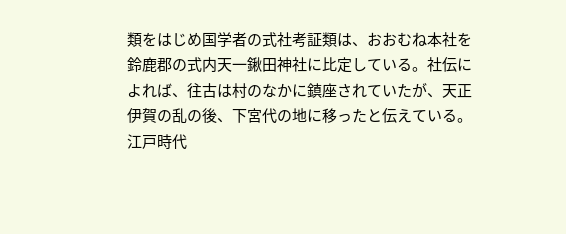類をはじめ国学者の式社考証類は、おおむね本社を鈴鹿郡の式内天一鍬田神社に比定している。社伝によれば、往古は村のなかに鎮座されていたが、天正伊賀の乱の後、下宮代の地に移ったと伝えている。江戸時代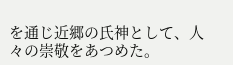を通じ近郷の氏神として、人々の崇敬をあつめた。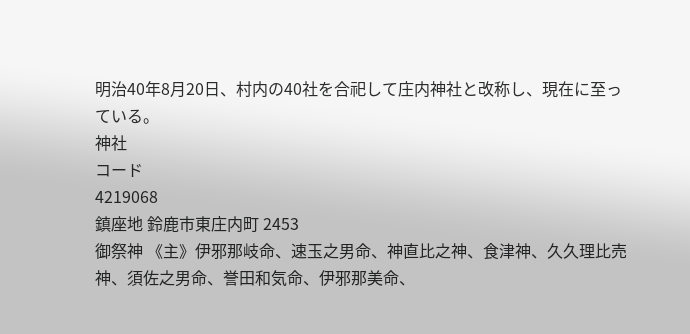明治40年8月20日、村内の40社を合祀して庄内神社と改称し、現在に至っている。
神社
コード
4219068
鎮座地 鈴鹿市東庄内町 2453
御祭神 《主》伊邪那岐命、速玉之男命、神直比之神、食津神、久久理比売神、須佐之男命、誉田和気命、伊邪那美命、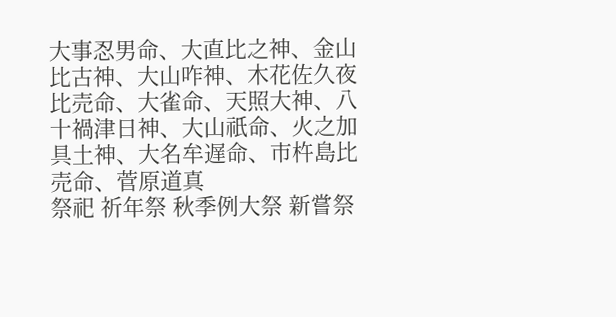大事忍男命、大直比之神、金山比古神、大山咋神、木花佐久夜比売命、大雀命、天照大神、八十禍津日神、大山祇命、火之加具土神、大名牟遅命、市杵島比売命、菅原道真
祭祀 祈年祭 秋季例大祭 新嘗祭